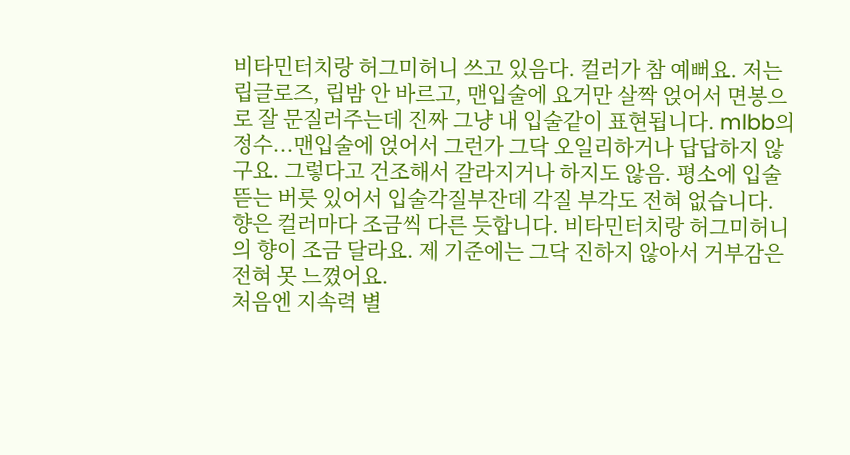비타민터치랑 허그미허니 쓰고 있음다. 컬러가 참 예뻐요. 저는 립글로즈, 립밤 안 바르고, 맨입술에 요거만 살짝 얹어서 면봉으로 잘 문질러주는데 진짜 그냥 내 입술같이 표현됩니다. mlbb의 정수...맨입술에 얹어서 그런가 그닥 오일리하거나 답답하지 않구요. 그렇다고 건조해서 갈라지거나 하지도 않음. 평소에 입술 뜯는 버릇 있어서 입술각질부잔데 각질 부각도 전혀 없습니다.
향은 컬러마다 조금씩 다른 듯합니다. 비타민터치랑 허그미허니의 향이 조금 달라요. 제 기준에는 그닥 진하지 않아서 거부감은 전혀 못 느꼈어요.
처음엔 지속력 별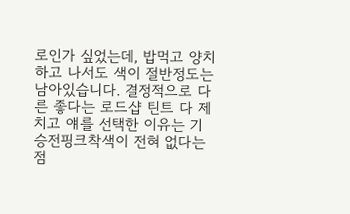로인가 싶었는데, 밥먹고 양치하고 나서도 색이 절반정도는 남아있습니다. 결정적으로 다른 좋다는 로드샵 틴트 다 제치고 얘를 선택한 이유는 기승전핑크착색이 전혀 없다는 점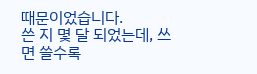때문이었습니다.
쓴 지 몇 달 되었는데, 쓰면 쓸수록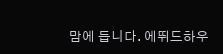맘에 듭니다. 에뛰드하우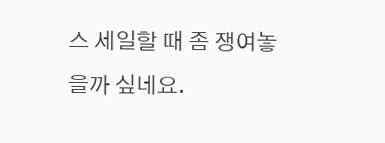스 세일할 때 좀 쟁여놓을까 싶네요.